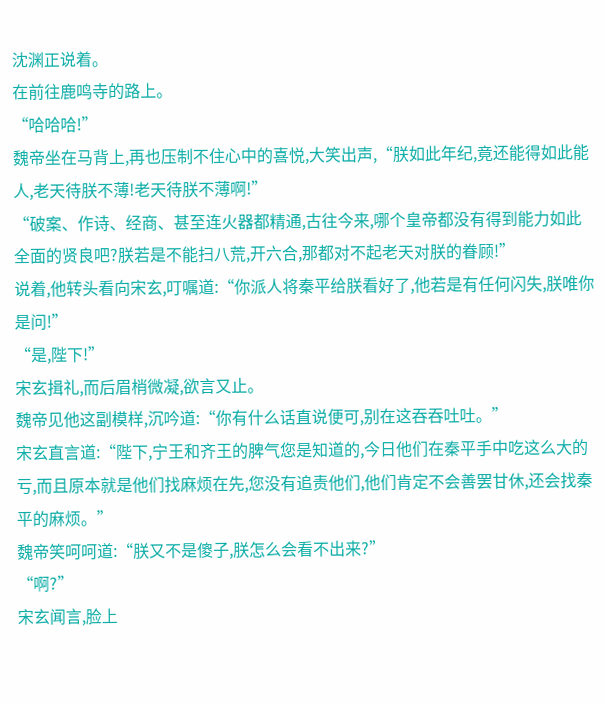沈渊正说着。
在前往鹿鸣寺的路上。
“哈哈哈!”
魏帝坐在马背上,再也压制不住心中的喜悦,大笑出声,“朕如此年纪,竟还能得如此能人,老天待朕不薄!老天待朕不薄啊!”
“破案、作诗、经商、甚至连火器都精通,古往今来,哪个皇帝都没有得到能力如此全面的贤良吧?朕若是不能扫八荒,开六合,那都对不起老天对朕的眷顾!”
说着,他转头看向宋玄,叮嘱道:“你派人将秦平给朕看好了,他若是有任何闪失,朕唯你是问!”
“是,陛下!”
宋玄揖礼,而后眉梢微凝,欲言又止。
魏帝见他这副模样,沉吟道:“你有什么话直说便可,别在这吞吞吐吐。”
宋玄直言道:“陛下,宁王和齐王的脾气您是知道的,今日他们在秦平手中吃这么大的亏,而且原本就是他们找麻烦在先,您没有追责他们,他们肯定不会善罢甘休,还会找秦平的麻烦。”
魏帝笑呵呵道:“朕又不是傻子,朕怎么会看不出来?”
“啊?”
宋玄闻言,脸上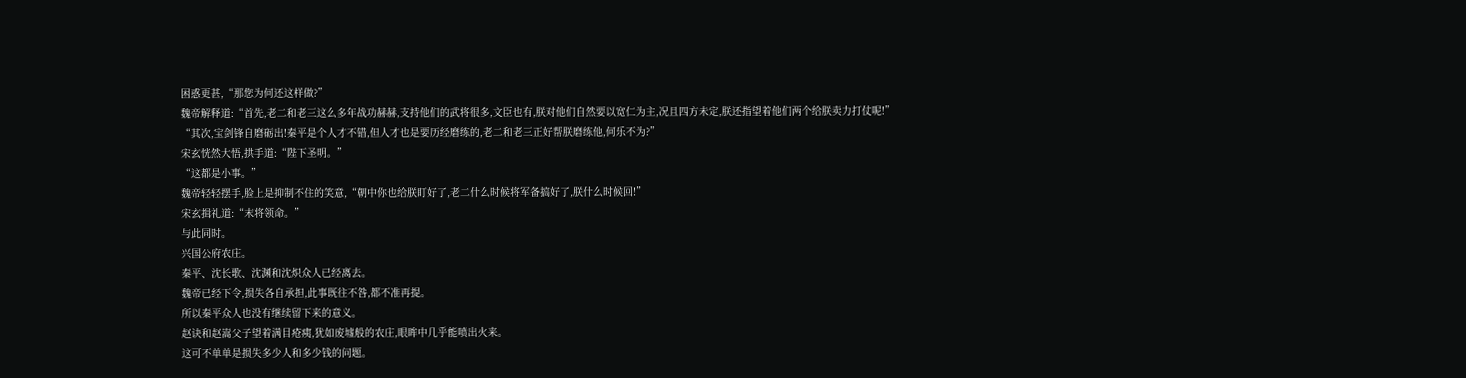困惑更甚,“那您为何还这样做?”
魏帝解释道:“首先,老二和老三这么多年战功赫赫,支持他们的武将很多,文臣也有,朕对他们自然要以宽仁为主,况且四方未定,朕还指望着他们两个给朕卖力打仗呢!”
“其次,宝剑锋自磨砺出!秦平是个人才不错,但人才也是要历经磨练的,老二和老三正好帮朕磨练他,何乐不为?”
宋玄恍然大悟,拱手道:“陛下圣明。”
“这都是小事。”
魏帝轻轻摆手,脸上是抑制不住的笑意,“朝中你也给朕盯好了,老二什么时候将军备搞好了,朕什么时候回!”
宋玄揖礼道:“末将领命。”
与此同时。
兴国公府农庄。
秦平、沈长歌、沈渊和沈炽众人已经离去。
魏帝已经下令,损失各自承担,此事既往不咎,都不准再提。
所以秦平众人也没有继续留下来的意义。
赵诀和赵嵩父子望着满目疮痍,犹如废墟般的农庄,眼眸中几乎能喷出火来。
这可不单单是损失多少人和多少钱的问题。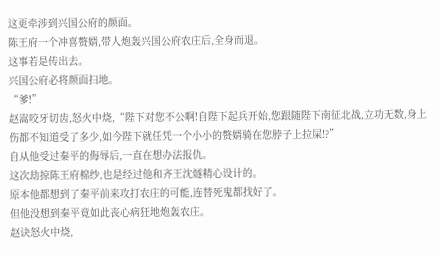这更牵涉到兴国公府的颜面。
陈王府一个冲喜赘婿,带人炮轰兴国公府农庄后,全身而退。
这事若是传出去。
兴国公府必将颜面扫地。
“爹!”
赵嵩咬牙切齿,怒火中烧,“陛下对您不公啊!自陛下起兵开始,您跟随陛下南征北战,立功无数,身上伤都不知道受了多少,如今陛下就任凭一个小小的赘婿骑在您脖子上拉屎!?”
自从他受过秦平的侮辱后,一直在想办法报仇。
这次劫掠陈王府棉纱,也是经过他和齐王沈燧精心设计的。
原本他都想到了秦平前来攻打农庄的可能,连替死鬼都找好了。
但他没想到秦平竟如此丧心病狂地炮轰农庄。
赵诀怒火中烧,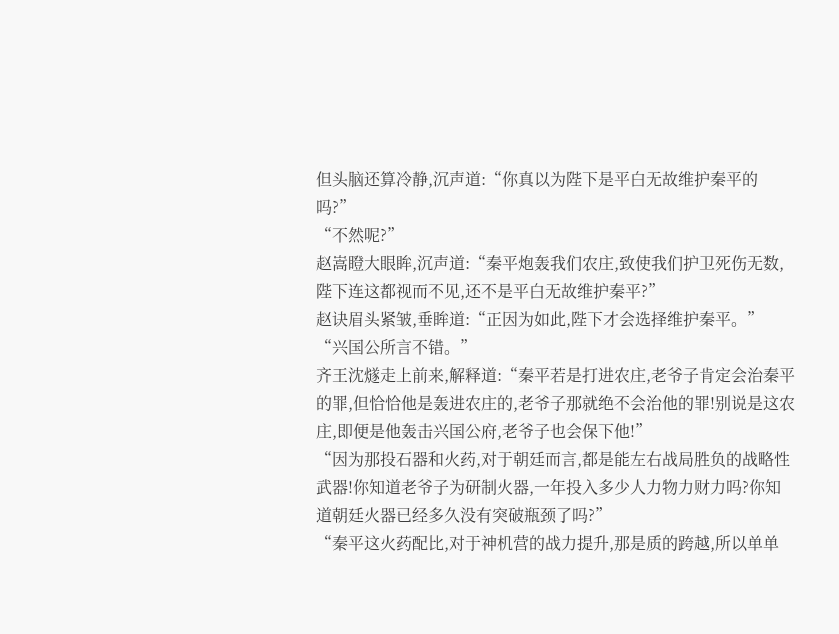但头脑还算冷静,沉声道:“你真以为陛下是平白无故维护秦平的吗?”
“不然呢?”
赵嵩瞪大眼眸,沉声道:“秦平炮轰我们农庄,致使我们护卫死伤无数,陛下连这都视而不见,还不是平白无故维护秦平?”
赵诀眉头紧皱,垂眸道:“正因为如此,陛下才会选择维护秦平。”
“兴国公所言不错。”
齐王沈燧走上前来,解释道:“秦平若是打进农庄,老爷子肯定会治秦平的罪,但恰恰他是轰进农庄的,老爷子那就绝不会治他的罪!别说是这农庄,即便是他轰击兴国公府,老爷子也会保下他!”
“因为那投石器和火药,对于朝廷而言,都是能左右战局胜负的战略性武器!你知道老爷子为研制火器,一年投入多少人力物力财力吗?你知道朝廷火器已经多久没有突破瓶颈了吗?”
“秦平这火药配比,对于神机营的战力提升,那是质的跨越,所以单单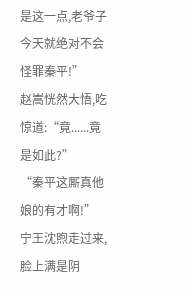是这一点,老爷子今天就绝对不会怪罪秦平!”
赵嵩恍然大悟,吃惊道:“竟......竟是如此?”
“秦平这厮真他娘的有才啊!”
宁王沈煦走过来,脸上满是阴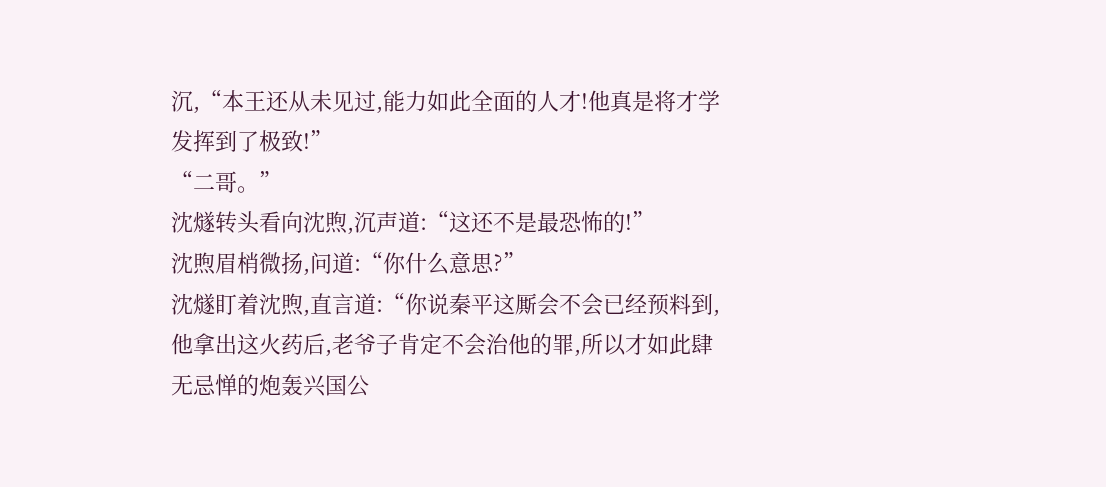沉,“本王还从未见过,能力如此全面的人才!他真是将才学发挥到了极致!”
“二哥。”
沈燧转头看向沈煦,沉声道:“这还不是最恐怖的!”
沈煦眉梢微扬,问道:“你什么意思?”
沈燧盯着沈煦,直言道:“你说秦平这厮会不会已经预料到,他拿出这火药后,老爷子肯定不会治他的罪,所以才如此肆无忌惮的炮轰兴国公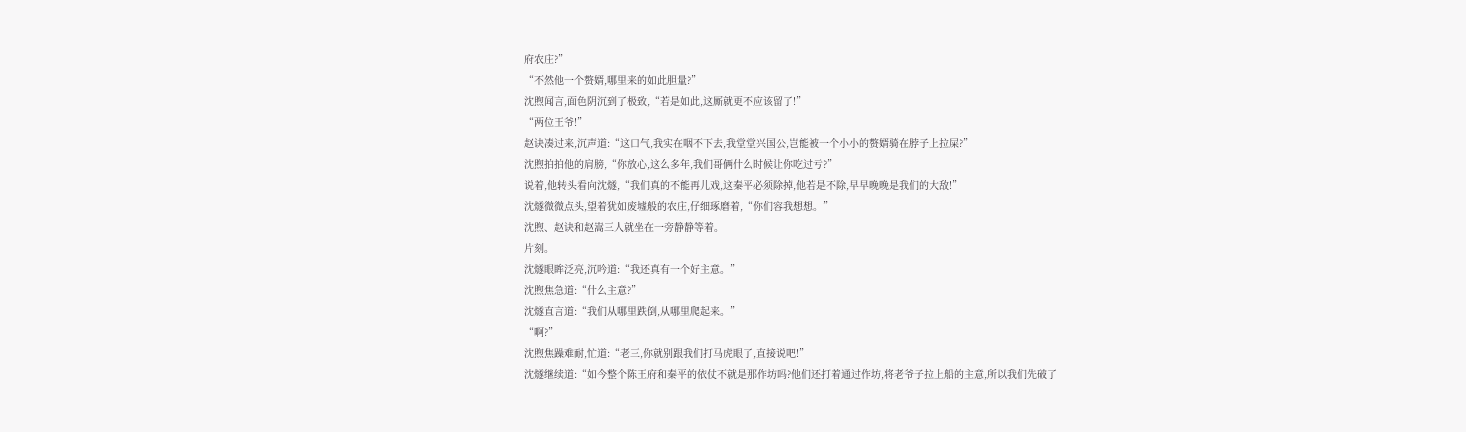府农庄?”
“不然他一个赘婿,哪里来的如此胆量?”
沈煦闻言,面色阴沉到了极致,“若是如此,这厮就更不应该留了!”
“两位王爷!”
赵诀凑过来,沉声道:“这口气,我实在咽不下去,我堂堂兴国公,岂能被一个小小的赘婿骑在脖子上拉屎?”
沈煦拍拍他的肩膀,“你放心,这么多年,我们哥俩什么时候让你吃过亏?”
说着,他转头看向沈燧,“我们真的不能再儿戏,这秦平必须除掉,他若是不除,早早晚晚是我们的大敌!”
沈燧微微点头,望着犹如废墟般的农庄,仔细琢磨着,“你们容我想想。”
沈煦、赵诀和赵嵩三人就坐在一旁静静等着。
片刻。
沈燧眼眸泛亮,沉吟道:“我还真有一个好主意。”
沈煦焦急道:“什么主意?”
沈燧直言道:“我们从哪里跌倒,从哪里爬起来。”
“啊?”
沈煦焦躁难耐,忙道:“老三,你就别跟我们打马虎眼了,直接说吧!”
沈燧继续道:“如今整个陈王府和秦平的依仗不就是那作坊吗?他们还打着通过作坊,将老爷子拉上船的主意,所以我们先破了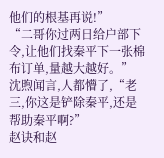他们的根基再说!”
“二哥你过两日给户部下令,让他们找秦平下一张棉布订单,量越大越好。”
沈煦闻言,人都懵了,“老三,你这是铲除秦平,还是帮助秦平啊?”
赵诀和赵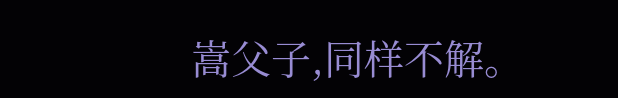嵩父子,同样不解。